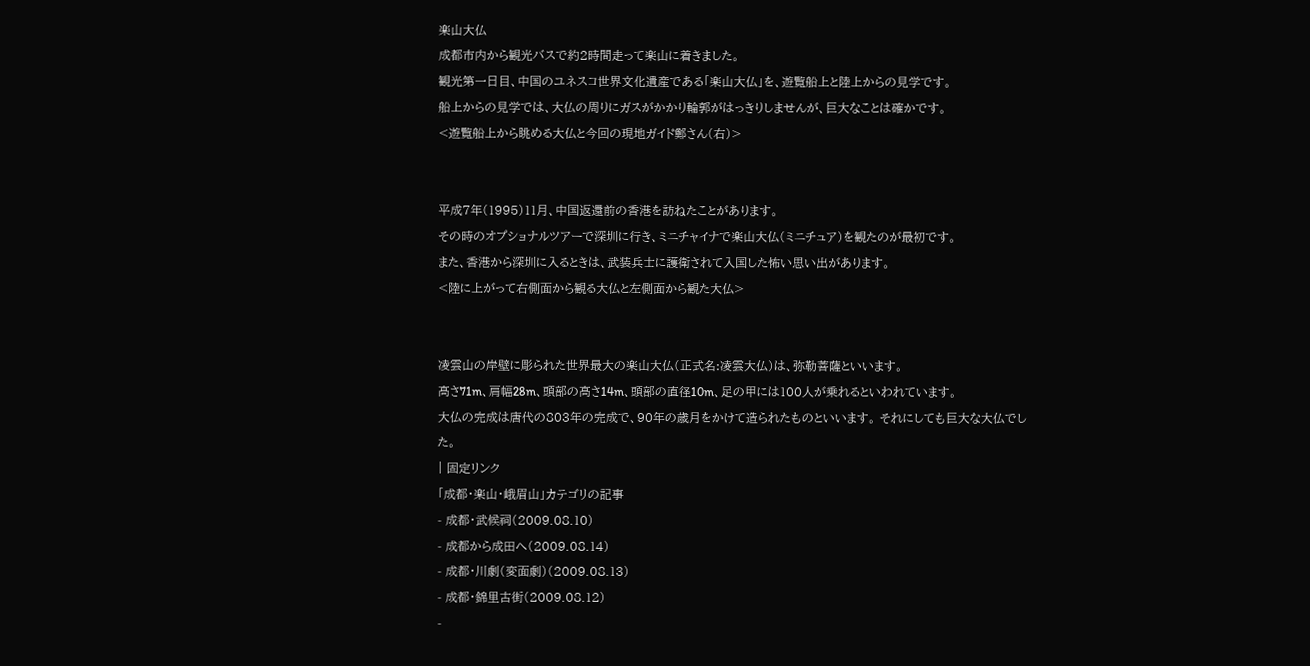楽山大仏
成都市内から観光バスで約2時間走って楽山に着きました。
観光第一日目、中国のユネスコ世界文化遺産である「楽山大仏」を、遊覧船上と陸上からの見学です。
船上からの見学では、大仏の周りにガスがかかり輪郭がはっきりしませんが、巨大なことは確かです。
<遊覧船上から眺める大仏と今回の現地ガイド鄭さん(右)>


平成7年(1995)11月、中国返還前の香港を訪ねたことがあります。
その時のオプショナルツアーで深圳に行き、ミニチャイナで楽山大仏(ミニチュア)を観たのが最初です。
また、香港から深圳に入るときは、武装兵士に護衛されて入国した怖い思い出があります。
<陸に上がって右側面から観る大仏と左側面から観た大仏>


凌雲山の岸壁に彫られた世界最大の楽山大仏(正式名:凌雲大仏)は、弥勒菩薩といいます。
高さ71m、肩幅28m、頭部の高さ14m、頭部の直径10m、足の甲には100人が乗れるといわれています。
大仏の完成は唐代の803年の完成で、90年の歳月をかけて造られたものといいます。 それにしても巨大な大仏でした。
| 固定リンク
「成都・楽山・峨眉山」カテゴリの記事
- 成都・武候祠(2009.08.10)
- 成都から成田へ(2009.08.14)
- 成都・川劇(変面劇)(2009.08.13)
- 成都・錦里古街(2009.08.12)
-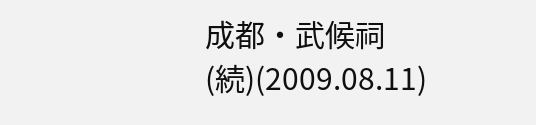成都・武候祠(続)(2009.08.11)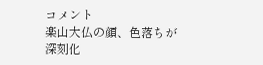コメント
楽山大仏の顔、色落ちが深刻化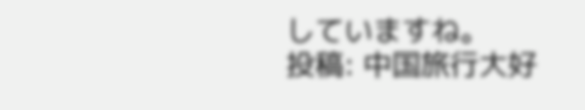していますね。
投稿: 中国旅行大好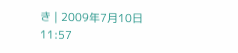き | 2009年7月10日 11:57